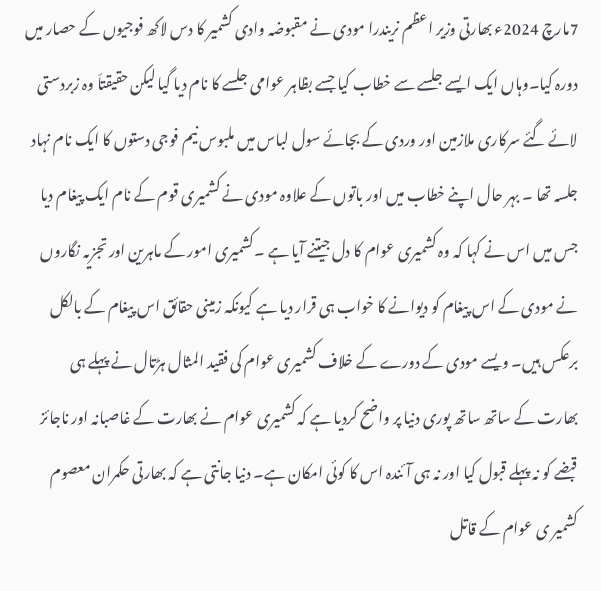7مارچ 2024ء بھارتی وزیر اعظم نریندرا مودی نے مقبوضہ وادی کشمیر کا دس لاکھ فوجیوں کے حصار میں دورہ کیا۔وہاں ایک ایسے جلسے سے خطاب کیا جسے بظاہر عوامی جلسے کا نام دیا گیا لیکن حقیقتاَ وہ زبردستی لائے گئے سرکاری ملازمین اور وردی کے بجائے سول لباس میں ملبوس نیم فوجی دستوں کا ایک نام نہاد جلسہ تھا ۔ بہر حال اپنے خطاب میں اور باتوں کے علاوہ مودی نے کشمیری قوم کے نام ایک پیغام دیا جس میں اس نے کہا کہ وہ کشمیری عوام کا دل جیتنے آیا ہے ۔کشمیری امور کے ماہرین اور تجزیہ نگاروں نے مودی کے اس پیغام کو دیوانے کا خواب ہی قرار دیا ہے کیونکہ زمینی حقائق اس پیغام کے بالکل برعکس ہیں۔ ویسے مودی کے دورے کے خلاف کشمیری عوام کی فقید المثال ہڑتال نے پہلے ہی بھارت کے ساتھ ساتھ پوری دنیا پر واضح کردیا ہے کہ کشمیری عوام نے بھارت کے غاصبانہ اور ناجائز قبضے کو نہ پہلے قبول کیا اور نہ ہی آئندہ اس کا کوئی امکان ہے۔ دنیا جانتی ہے کہ بھارتی حکمران معصوم کشمیر ی عوام کے قاتل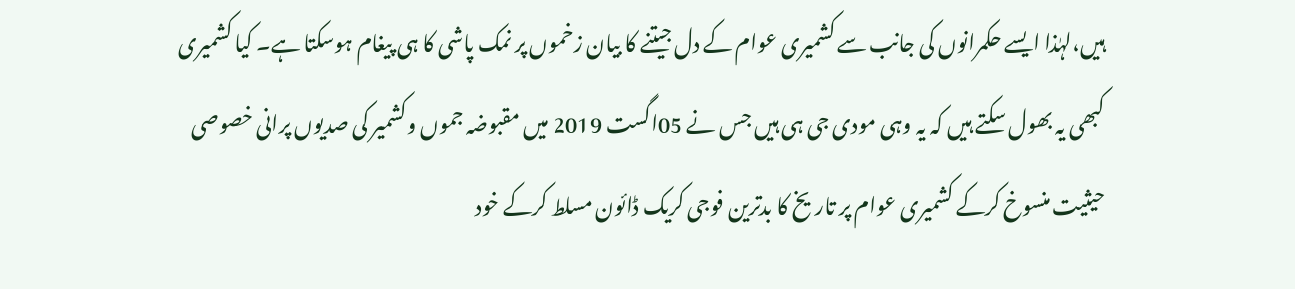ہیں،لہٰذا ایسے حکمرانوں کی جانب سے کشمیری عوام کے دل جیتنے کا بیان زخموں پر نمک پاشی کا ہی پیغام ہوسکتا ہے۔ کیا کشمیری کبھی یہ بھول سکتے ہیں کہ یہ وہی مودی جی ہی ہیں جس نے 05اگست 2019 میں مقبوضہ جموں وکشمیر کی صدیوں پرانی خصوصی حیثیت منسوخ کرکے کشمیری عوام پر تاریخ کا بدترین فوجی کریک ڈائون مسلط کرکے خود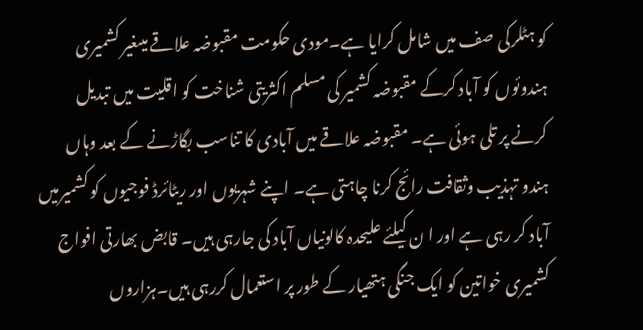کو ہٹلرکی صف میں شامل کرایا ہے۔مودی حکومت مقبوضہ علاقے میںغیر کشمیری ہندوئوں کو آباد کرکے مقبوضہ کشمیر کی مسلم اکثریتی شناخت کو اقلیت میں تبدیل کرنے پر تلی ہوئی ہے۔ مقبوضہ علاقے میں آبادی کا تناسب بگاڑنے کے بعد وہاں ہندو تہذیب وثقافت رائج کرنا چاہتی ہے۔ اپنے شہریوں اور ریٹائرڈ فوجیوں کو کشمیرمیں آباد کر رہی ہے اور ا ن کیلئے علیحدہ کالونیاں آباد کی جارہی ہیں۔ قابض بھارتی افواج کشمیری خواتین کو ایک جنگی ہتھیار کے طور پر استعمال کررہی ہیں۔ہزاروں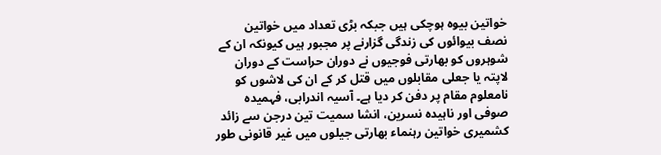خواتین بیوہ ہوچکی ہیں جبکہ بڑی تعداد میں خواتین نصف بیوائوں کی زندگی گزارنے پر مجبور ہیں کیونکہ ان کے شوہروں کو بھارتی فوجیوں نے دوران حراست کے دوران لاپتہ یا جعلی مقابلوں میں قتل کر کے ان کی لاشوں کو نامعلوم مقام پر دفن کر دیا ہے۔ آسیہ اندرابی، فہمیدہ صوفی اور ناہیدہ نسرین، انشا سمیت تین درجن سے زائد کشمیری خواتین رہنماء بھارتی جیلوں میں غیر قانونی طور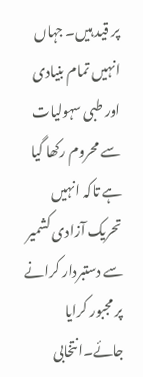پر قید ہیں۔ جہاں انہیں تمام بنیادی اور طبی سہولیات سے محروم رکھا گیا ہے تاکہ انہیں تحریک آزادی کشمیر سے دستبردار کرانے پر مجبور کرایا جائے۔انتخابی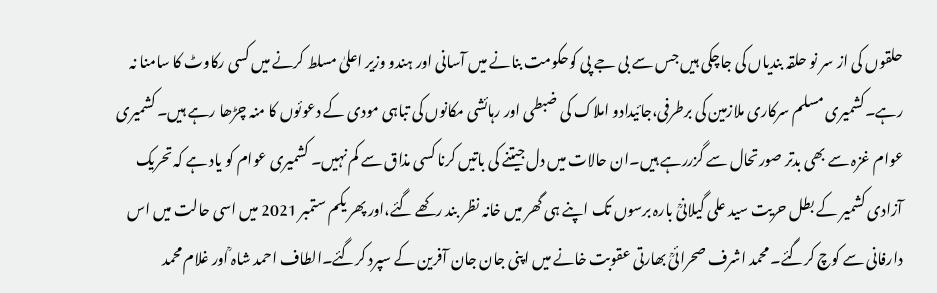حلقوں کی از سر نو حلقہ بندیاں کی جاچکی ہیں جس سے بی جے پی کوحکومت بنانے میں آسانی اور ہندو وزیر اعلیٰ مسلط کرنے میں کسی رکاوٹ کا سامنا نہ رہے۔کشمیری مسلم سرکاری ملازمین کی برطرفی،جائیدادو املاک کی ضبطی اور رہائشی مکانوں کی تباہی مودی کے دعوئوں کا منہ چڑھا رہے ہیں۔ کشمیری عوام غزہ سے بھی بدتر صورتحال سے گزررہے ہیں۔ان حالات میں دل جیتنے کی باتیں کرنا کسی مذاق سے کم نہیں۔ کشمیری عوام کو یاد ہے کہ تحریک آزادی کشمیر کے بطل حریت سید علی گیلانیؒ بارہ برسوں تک اپنے ہی گھر میں خانہ نظر بند رکھے گئے،اور پھر یکم ستمبر 2021 میں اسی حالت میں اس دارفانی سے کوچ کرگئے۔ محمد اشرف صحرائیؒ بھارتی عقوبت خانے میں اپنی جان جان آفرین کے سپرد کرگئے۔الطاف احمد شاہ ؒاور غلام محمد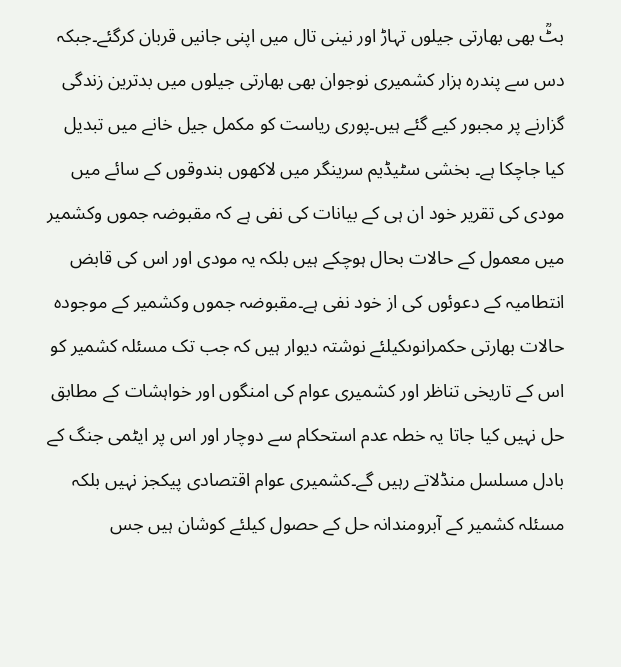بٹؒ بھی بھارتی جیلوں تہاڑ اور نینی تال میں اپنی جانیں قربان کرگئے۔جبکہ دس سے پندرہ ہزار کشمیری نوجوان بھی بھارتی جیلوں میں بدترین زندگی گزارنے پر مجبور کیے گئے ہیں۔پوری ریاست کو مکمل جیل خانے میں تبدیل کیا جاچکا ہے۔ بخشی سٹیڈیم سرینگر میں لاکھوں بندوقوں کے سائے میں مودی کی تقریر خود ان ہی کے بیانات کی نفی ہے کہ مقبوضہ جموں وکشمیر میں معمول کے حالات بحال ہوچکے ہیں بلکہ یہ مودی اور اس کی قابض انتطامیہ کے دعوئوں کی از خود نفی ہے۔مقبوضہ جموں وکشمیر کے موجودہ حالات بھارتی حکمرانوںکیلئے نوشتہ دیوار ہیں کہ جب تک مسئلہ کشمیر کو اس کے تاریخی تناظر اور کشمیری عوام کی امنگوں اور خواہشات کے مطابق حل نہیں کیا جاتا یہ خطہ عدم استحکام سے دوچار اور اس پر ایٹمی جنگ کے بادل مسلسل منڈلاتے رہیں گے۔کشمیری عوام اقتصادی پیکجز نہیں بلکہ مسئلہ کشمیر کے آبرومندانہ حل کے حصول کیلئے کوشان ہیں جس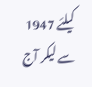کیلئے 1947 سے لیکر آج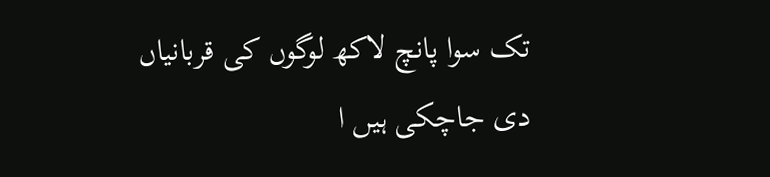تک سوا پانچ لاکھ لوگوں کی قربانیاں دی جاچکی ہیں ا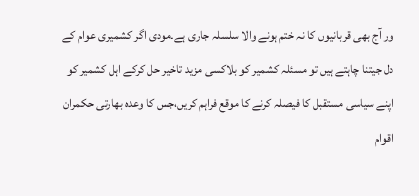ور آج بھی قربانیوں کا نہ ختم ہونے والا سلسلہ جاری ہے۔مودی اگر کشمیری عوام کے دل جیتنا چاہتے ہیں تو مسئلہ کشمیر کو بلاکسی مزید تاخیر حل کرکے اہل کشمیر کو اپنے سیاسی مستقبل کا فیصلہ کرنے کا موقع فراہم کریں،جس کا وعدہ بھارتی حکمران اقوام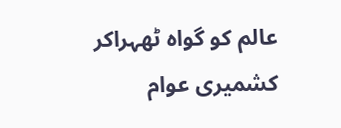عالم کو گواہ ٹھہراکر کشمیری عوام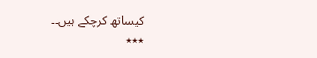کیساتھ کرچکے ہیں۔۔
٭٭٭